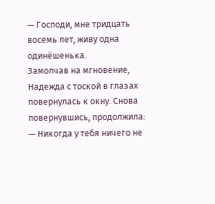— Господи, мне тридцать восемь лет, живу одна одинёшенька.
Замолчав на мгновение, Надежда с тоской в глазах повернулась к окну. Снова повернувшись, продолжила:
— Никогда у тебя ничего не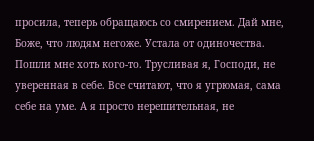просила, теперь обращаюсь со смирением. Дай мне, Боже, что людям негоже. Устала от одиночества. Пошли мне хоть кого-то. Трусливая я, Господи, не уверенная в себе. Все считают, что я угрюмая, сама себе на уме. А я просто нерешительная, не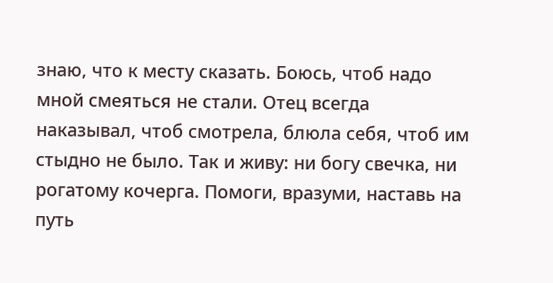знаю, что к месту сказать. Боюсь, чтоб надо мной смеяться не стали. Отец всегда наказывал, чтоб смотрела, блюла себя, чтоб им стыдно не было. Так и живу: ни богу свечка, ни рогатому кочерга. Помоги, вразуми, наставь на путь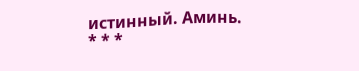истинный. Аминь.
* * *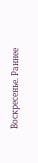Воскресенье. Раннее